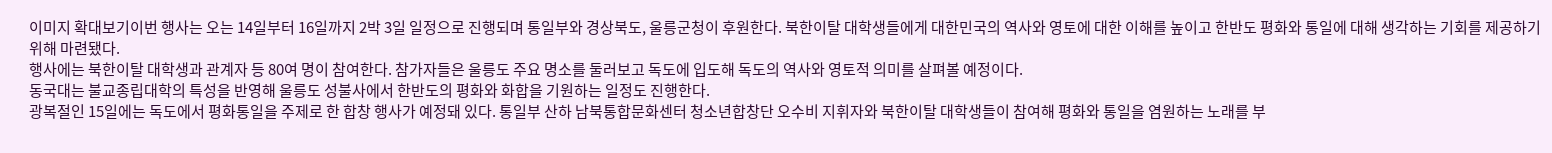이미지 확대보기이번 행사는 오는 14일부터 16일까지 2박 3일 일정으로 진행되며 통일부와 경상북도, 울릉군청이 후원한다. 북한이탈 대학생들에게 대한민국의 역사와 영토에 대한 이해를 높이고 한반도 평화와 통일에 대해 생각하는 기회를 제공하기 위해 마련됐다.
행사에는 북한이탈 대학생과 관계자 등 80여 명이 참여한다. 참가자들은 울릉도 주요 명소를 둘러보고 독도에 입도해 독도의 역사와 영토적 의미를 살펴볼 예정이다.
동국대는 불교종립대학의 특성을 반영해 울릉도 성불사에서 한반도의 평화와 화합을 기원하는 일정도 진행한다.
광복절인 15일에는 독도에서 평화통일을 주제로 한 합창 행사가 예정돼 있다. 통일부 산하 남북통합문화센터 청소년합창단 오수비 지휘자와 북한이탈 대학생들이 참여해 평화와 통일을 염원하는 노래를 부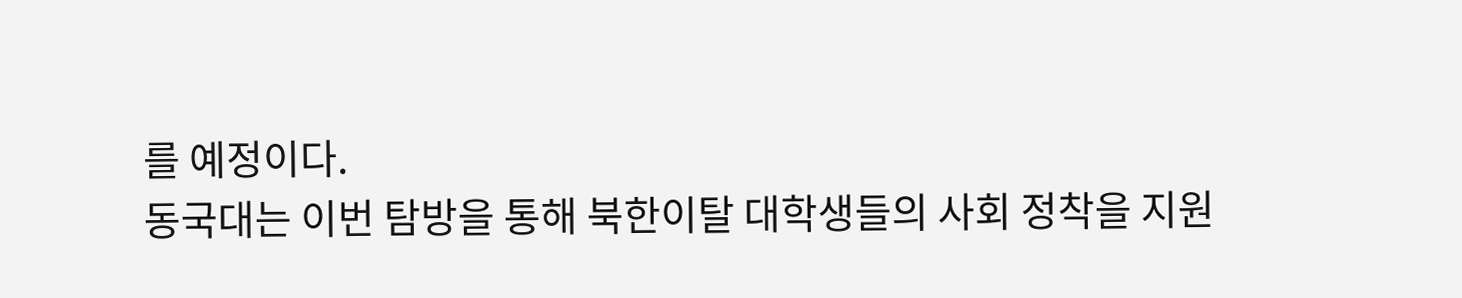를 예정이다.
동국대는 이번 탐방을 통해 북한이탈 대학생들의 사회 정착을 지원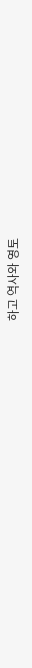하고 역사와 영토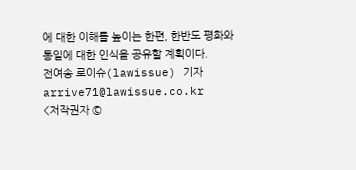에 대한 이해를 높이는 한편, 한반도 평화와 통일에 대한 인식을 공유할 계획이다.
전여송 로이슈(lawissue) 기자 arrive71@lawissue.co.kr
<저작권자 ©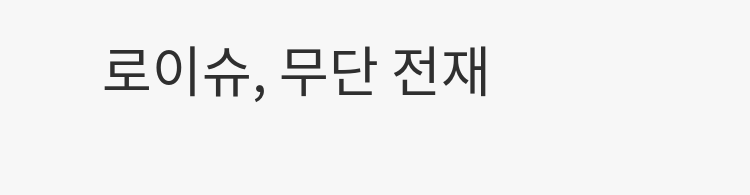로이슈, 무단 전재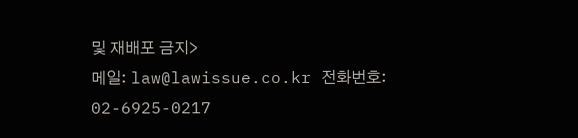및 재배포 금지>
메일: law@lawissue.co.kr 전화번호: 02-6925-0217